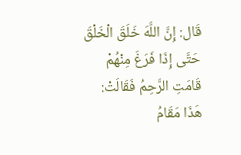قَال: إِنَّ اللَّهَ خَلَقَ الْخَلْقَ حَتَّى إِذَا فَرَغَ مِنْهُمْ قَامَتِ الرَّحِمُ فَقَالَتْ: هَذَا مَقَامُ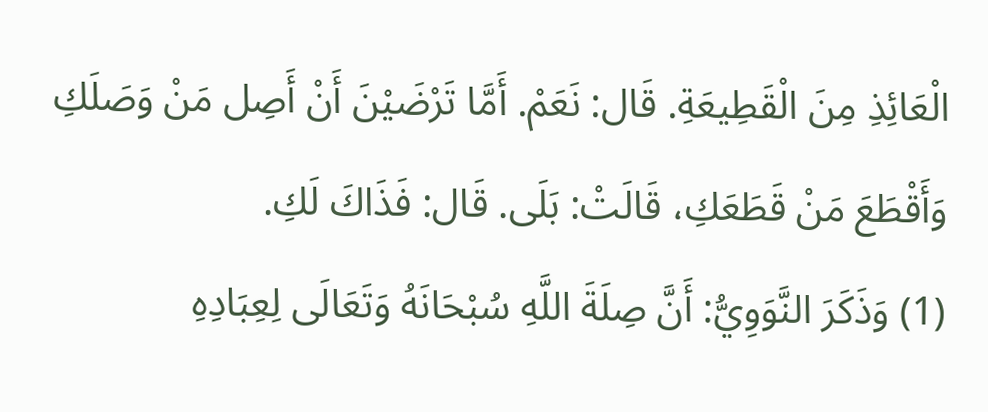الْعَائِذِ مِنَ الْقَطِيعَةِ. قَال: نَعَمْ. أَمَّا تَرْضَيْنَ أَنْ أَصِل مَنْ وَصَلَكِ وَأَقْطَعَ مَنْ قَطَعَكِ، قَالَتْ: بَلَى. قَال: فَذَاكَ لَكِ.
(1) وَذَكَرَ النَّوَوِيُّ: أَنَّ صِلَةَ اللَّهِ سُبْحَانَهُ وَتَعَالَى لِعِبَادِهِ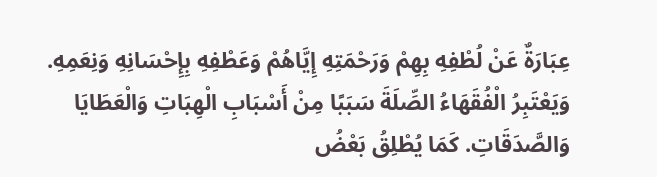عِبَارَةٌ عَنْ لُطْفِهِ بِهِمْ وَرَحْمَتِهِ إِيَّاهُمْ وَعَطْفِهِ بِإِحْسَانِهِ وَنِعَمِهِ. وَيَعْتَبِرُ الْفُقَهَاءُ الصِّلَةَ سَبَبًا مِنْ أَسْبَابِ الْهِبَاتِ وَالْعَطَايَا وَالصَّدَقَاتِ. كَمَا يُطْلِقُ بَعْضُ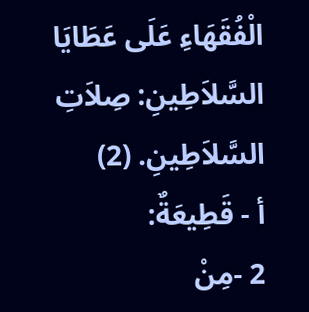الْفُقَهَاءِ عَلَى عَطَايَا السَّلاَطِينِ: صِلاَتِ السَّلاَطِينِ. (2)
أ - قَطِيعَةٌ:
2 -مِنْ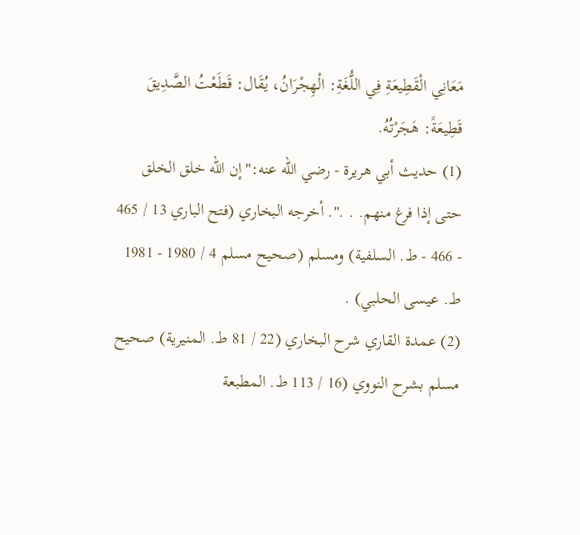مَعَانِي الْقَطِيعَةِ فِي اللُّغَةِ: الْهِجْرَانُ، يُقَال: قَطَعْتُ الصَّدِيقَ قَطِيعَةً: هَجَرْتُهُ.
(1) حديث أبي هريرة - رضي الله عنه:"إن الله خلق الخلق حتى إذا فرغ منهم. . .". أخرجه البخاري (فتح الباري 13 / 465 - 466 - ط. السلفية) ومسلم (صحيح مسلم 4 / 1980 - 1981 ط. عيسى الحلبي) .
(2) عمدة القاري شرح البخاري (22 / 81 ط. المنيرية) صحيح مسلم بشرح النووي (16 / 113 ط. المطبعة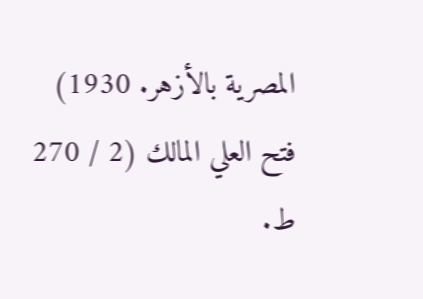المصرية بالأزهر. 1930) فتح العلي المالك (2 / 270 ط.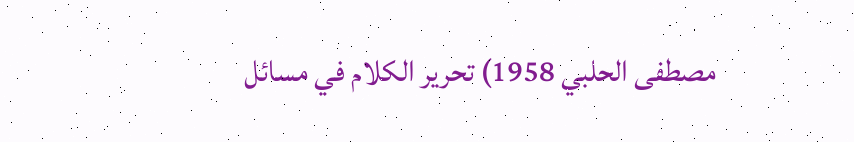مصطفى الحلبي 1958) تحرير الكلام في مسائل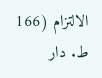الالتزام (166 ط. دار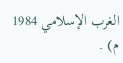الغرب الإسلامي 1984 م) .